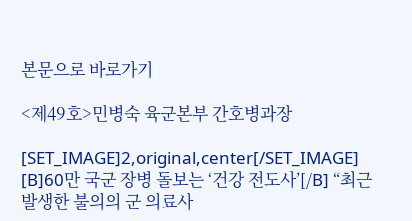본문으로 바로가기

<제49호>민병숙 육군본부 간호병과장

[SET_IMAGE]2,original,center[/SET_IMAGE] [B]60만 국군 장병 돌보는 ‘건강 전도사’[/B] “최근 발생한 불의의 군 의료사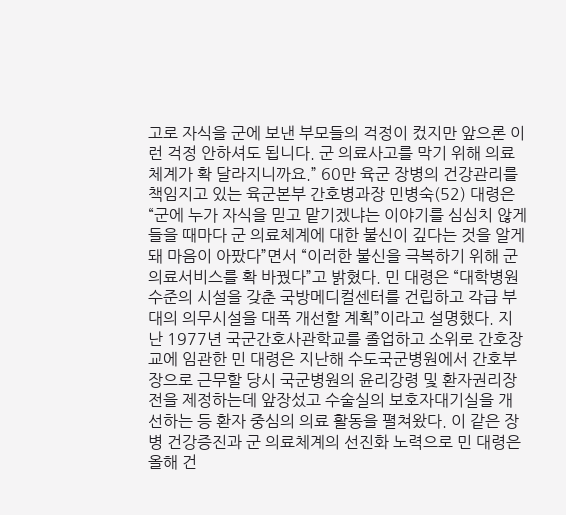고로 자식을 군에 보낸 부모들의 걱정이 컸지만 앞으론 이런 걱정 안하셔도 됩니다. 군 의료사고를 막기 위해 의료체계가 확 달라지니까요.” 60만 육군 장병의 건강관리를 책임지고 있는 육군본부 간호병과장 민병숙(52) 대령은 “군에 누가 자식을 믿고 맡기겠냐는 이야기를 심심치 않게 들을 때마다 군 의료체계에 대한 불신이 깊다는 것을 알게 돼 마음이 아팠다”면서 “이러한 불신을 극복하기 위해 군 의료서비스를 확 바꿨다”고 밝혔다. 민 대령은 “대학병원 수준의 시설을 갖춘 국방메디컬센터를 건립하고 각급 부대의 의무시설을 대폭 개선할 계획”이라고 설명했다. 지난 1977년 국군간호사관학교를 졸업하고 소위로 간호장교에 임관한 민 대령은 지난해 수도국군병원에서 간호부장으로 근무할 당시 국군병원의 윤리강령 및 환자권리장전을 제정하는데 앞장섰고 수술실의 보호자대기실을 개선하는 등 환자 중심의 의료 활동을 펼쳐왔다. 이 같은 장병 건강증진과 군 의료체계의 선진화 노력으로 민 대령은 올해 건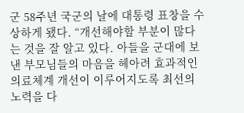군 58주년 국군의 날에 대통령 표창을 수상하게 됐다. “개선해야할 부분이 많다는 것을 잘 알고 있다. 아들을 군대에 보낸 부모님들의 마음을 헤아려 효과적인 의료체계 개선이 이루어지도록 최선의 노력을 다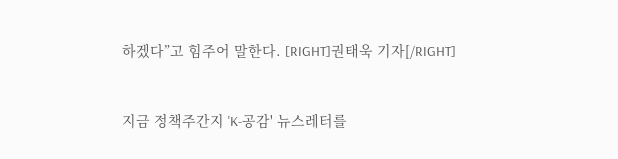하겠다”고 힘주어 말한다. [RIGHT]권태욱 기자[/RIGHT]


지금 정책주간지 'K-공감' 뉴스레터를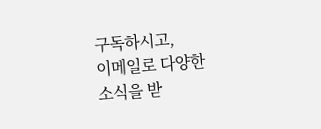구독하시고,
이메일로 다양한 소식을 받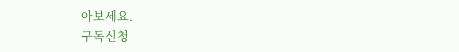아보세요.
구독신청